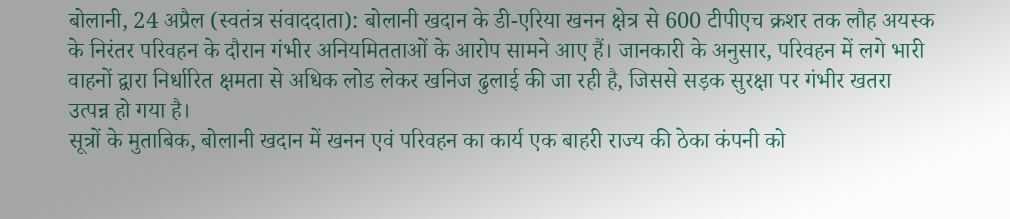बोलानी, 24 अप्रैल (स्वतंत्र संवाददाता): बोलानी खदान के डी-एरिया खनन क्षेत्र से 600 टीपीएच क्रशर तक लौह अयस्क के निरंतर परिवहन के दौरान गंभीर अनियमितताओं के आरोप सामने आए हैं। जानकारी के अनुसार, परिवहन में लगे भारी वाहनों द्वारा निर्धारित क्षमता से अधिक लोड लेकर खनिज ढुलाई की जा रही है, जिससे सड़क सुरक्षा पर गंभीर खतरा उत्पन्न हो गया है।
सूत्रों के मुताबिक, बोलानी खदान में खनन एवं परिवहन का कार्य एक बाहरी राज्य की ठेका कंपनी को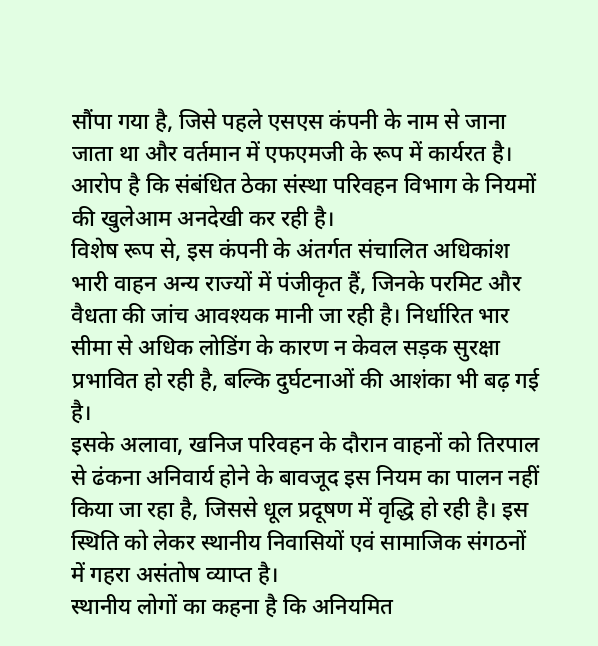सौंपा गया है, जिसे पहले एसएस कंपनी के नाम से जाना जाता था और वर्तमान में एफएमजी के रूप में कार्यरत है। आरोप है कि संबंधित ठेका संस्था परिवहन विभाग के नियमों की खुलेआम अनदेखी कर रही है।
विशेष रूप से, इस कंपनी के अंतर्गत संचालित अधिकांश भारी वाहन अन्य राज्यों में पंजीकृत हैं, जिनके परमिट और वैधता की जांच आवश्यक मानी जा रही है। निर्धारित भार सीमा से अधिक लोडिंग के कारण न केवल सड़क सुरक्षा प्रभावित हो रही है, बल्कि दुर्घटनाओं की आशंका भी बढ़ गई है।
इसके अलावा, खनिज परिवहन के दौरान वाहनों को तिरपाल से ढंकना अनिवार्य होने के बावजूद इस नियम का पालन नहीं किया जा रहा है, जिससे धूल प्रदूषण में वृद्धि हो रही है। इस स्थिति को लेकर स्थानीय निवासियों एवं सामाजिक संगठनों में गहरा असंतोष व्याप्त है।
स्थानीय लोगों का कहना है कि अनियमित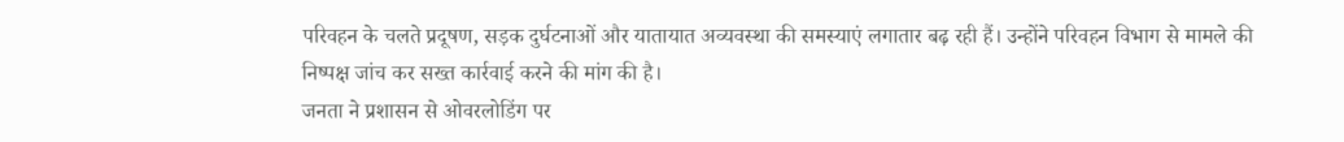परिवहन के चलते प्रदूषण, सड़क दुर्घटनाओं और यातायात अव्यवस्था की समस्याएं लगातार बढ़ रही हैं। उन्होंने परिवहन विभाग से मामले की निष्पक्ष जांच कर सख्त कार्रवाई करने की मांग की है।
जनता ने प्रशासन से ओवरलोडिंग पर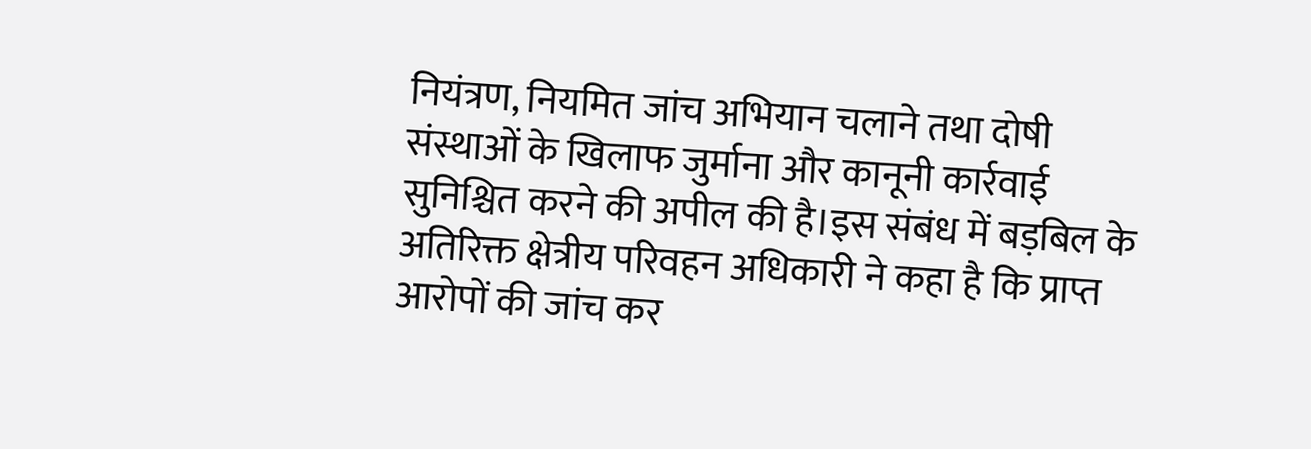नियंत्रण, नियमित जांच अभियान चलाने तथा दोषी संस्थाओं के खिलाफ जुर्माना और कानूनी कार्रवाई सुनिश्चित करने की अपील की है।इस संबंध में बड़बिल के अतिरिक्त क्षेत्रीय परिवहन अधिकारी ने कहा है कि प्राप्त आरोपों की जांच कर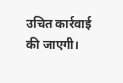उचित कार्रवाई की जाएगी।